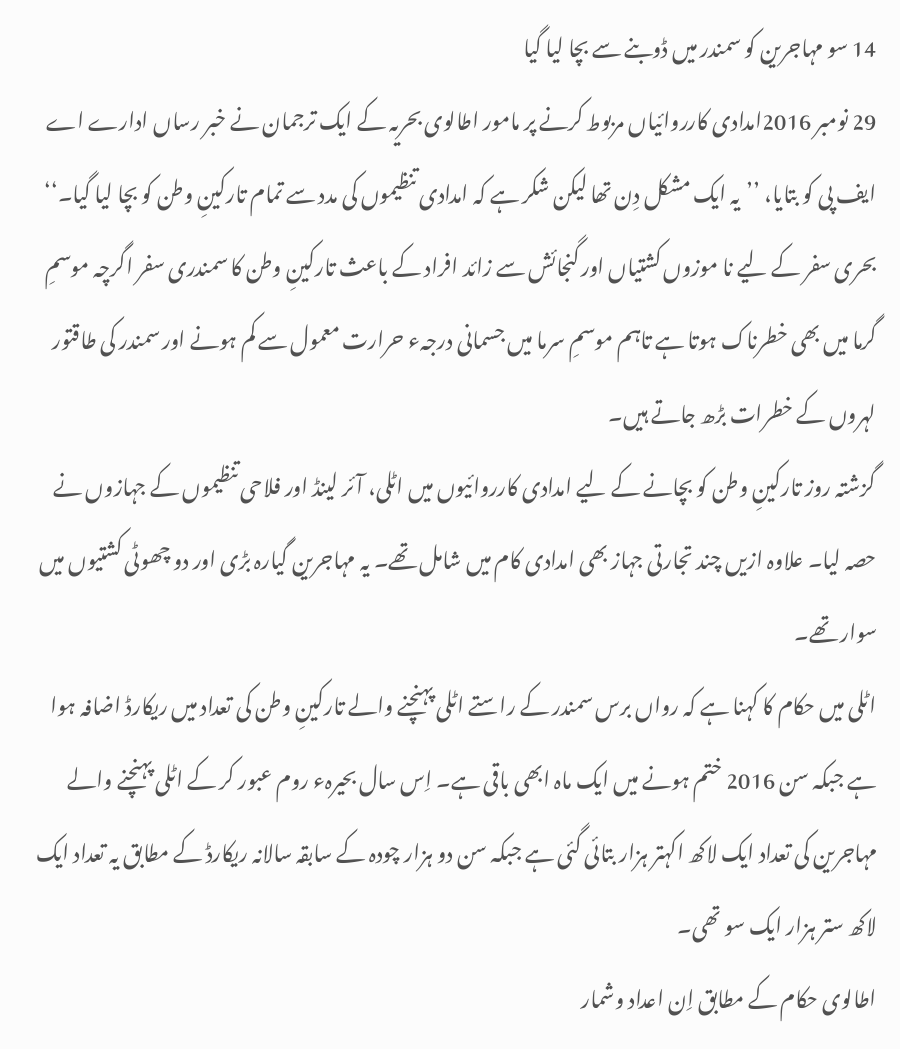14 سو مہاجرین کو سمندر میں ڈوبنے سے بچا لیا گیا
29 نومبر 2016امدادی کارروائیاں مربوط کرنے پر مامور اطالوی بحریہ کے ایک ترجمان نے خبر رساں ادارے اے ایف پی کو بتایا، ’’یہ ایک مشکل دِن تھا لیکن شکر ہے کہ امدادی تنظیموں کی مدد سے تمام تارکینِ وطن کو بچا لیا گیا۔‘‘ بحری سفر کے لیے نا موزوں کشتیاں اور گنجائش سے زائد افراد کے باعث تارکینِ وطن کا سمندری سفر اگرچہ موسمِ گرما میں بھی خطرناک ہوتا ہے تاہم موسمِ سرما میں جسمانی درجہء حرارت معمول سے کم ہونے اور سمندر کی طاقتور لہروں کے خطرات بڑھ جاتے ہیں۔
گزشتہ روز تارکینِ وطن کو بچانے کے لیے امدادی کارروائیوں میں اٹلی، آئر لینڈ اور فلاحی تنظیموں کے جہازوں نے حصہ لیا۔ علاوہ ازیں چند تجارتی جہاز بھی امدادی کام میں شامل تھے۔ یہ مہاجرین گیارہ بڑی اور دو چھوٹی کشتیوں میں سوار تھے۔
اٹلی میں حکام کا کہنا ہے کہ رواں برس سمندر کے راستے اٹلی پہنچنے والے تارکینِ وطن کی تعداد میں ریکارڈ اضافہ ہوا ہے جبکہ سن 2016 ختم ہونے میں ایک ماہ ابھی باقی ہے۔ اِس سال بحیرہء روم عبور کر کے اٹلی پہنچنے والے مہاجرین کی تعداد ایک لاکھ اکہتر ہزار بتائی گئی ہے جبکہ سن دو ہزار چودہ کے سابقہ سالانہ ریکارڈ کے مطابق یہ تعداد ایک لاکھ ستر ہزار ایک سو تھی۔
اطالوی حکام کے مطابق اِن اعداد وشمار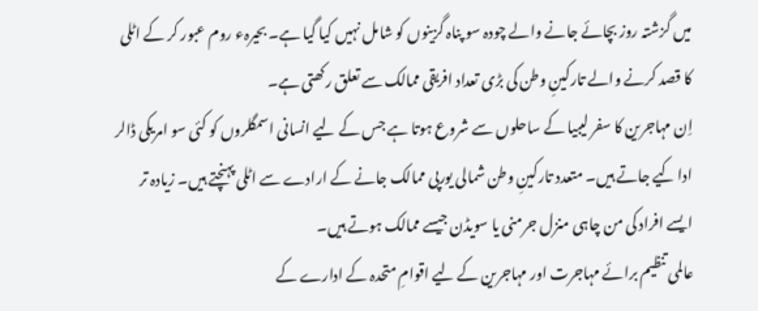میں گزشتہ روز بچائے جانے والے چودہ سو پناہ گزینوں کو شامل نہیں کیا گیا ہے۔ بحیرہء روم عبور کر کے اٹلی کا قصد کرنے والے تارکینِ وطن کی بڑی تعداد افریقی ممالک سے تعلق رکھتی ہے۔
اِن مہاجرین کا سفر لیبیا کے ساحلوں سے شروع ہوتا ہے جس کے لیے انسانی اسمگلروں کو کئی سو امریکی ڈالر ادا کیے جاتے ہیں۔ متعدد تارکینِ وطن شمالی یورپی ممالک جانے کے ارادے سے اٹلی پہنچتے ہیں۔ زیادہ تر ایسے افراد کی من چاہی منزل جرمنی یا سویڈن جیسے ممالک ہوتے ہیں۔
عالمی تنظیم برائے مہاجرت اور مہاجرین کے لیے اقوامِ متحدہ کے ادارے کے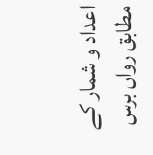اعداد و شمار کے مطابق رواں برس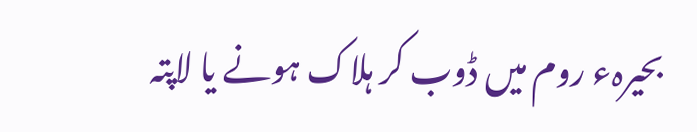بحیرہء روم میں ڈوب کر ہلاک ہونے یا لاپتہ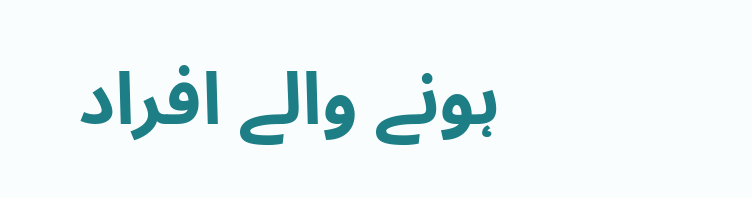ہونے والے افراد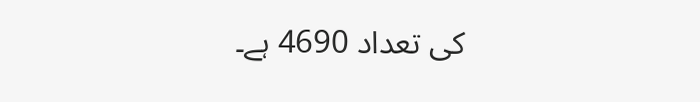کی تعداد 4690 ہے۔